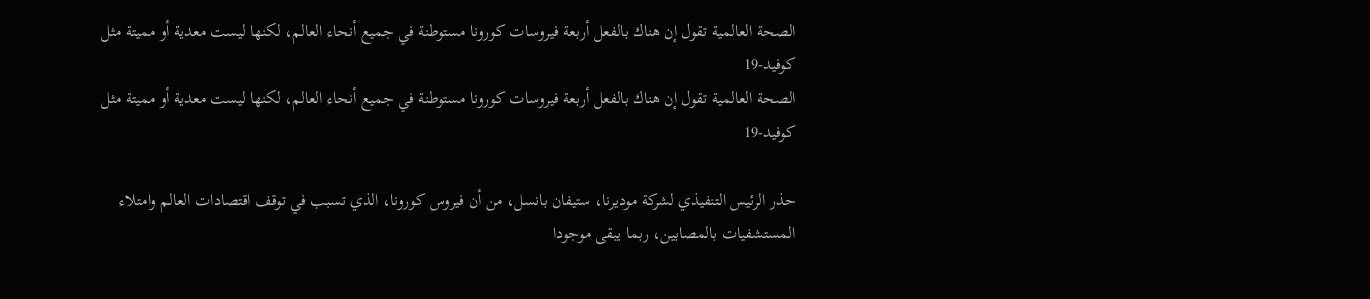الصحة العالمية تقول إن هناك بالفعل أربعة فيروسات كورونا مستوطنة في جميع أنحاء العالم، لكنها ليست معدية أو مميتة مثل كوفيد-19
الصحة العالمية تقول إن هناك بالفعل أربعة فيروسات كورونا مستوطنة في جميع أنحاء العالم، لكنها ليست معدية أو مميتة مثل كوفيد-19

حذر الرئيس التنفيذي لشركة موديرنا، ستيفان بانسل، من أن فيروس كورونا، الذي تسبب في توقف اقتصادات العالم وامتلاء المستشفيات بالمصابين، ربما يبقى موجودا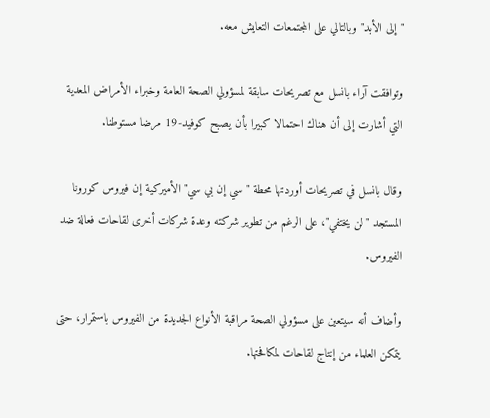"إلى الأبد" وبالتالي على المجتمعات التعايش معه.

وتوافقت آراء بانسل مع تصريحات سابقة لمسؤولي الصحة العامة وخبراء الأمراض المعدية التي أشارت إلى أن هناك احتمالا كبيرا بأن يصبح كوفيد-19 مرضا مستوطنا.

وقال بانسل في تصريحات أوردتها محطة "سي إن بي سي" الأميركية إن فيروس كورونا المستجد "لن يختفي"، على الرغم من تطوير شركته وعدة شركات أخرى لقاحات فعالة ضد الفيروس.

وأضاف أنه سيتعين على مسؤولي الصحة مراقبة الأنواع الجديدة من الفيروس باستمرار، حتى يتمكن العلماء من إنتاج لقاحات لمكافحتها.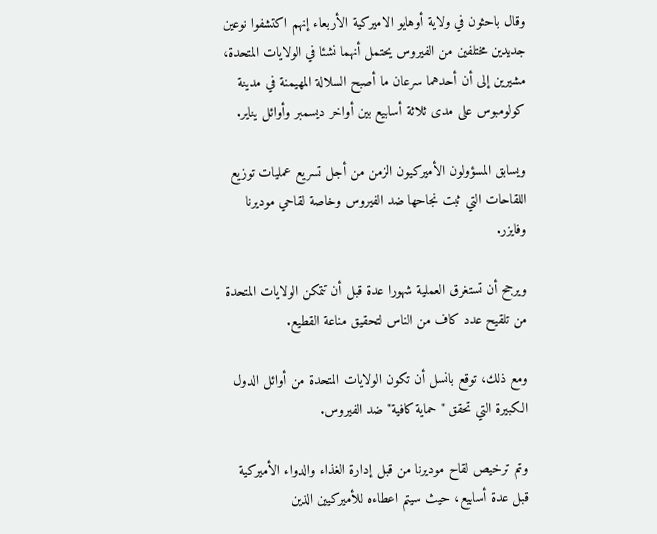وقال باحثون في ولاية أوهايو الاميركية الأربعاء إنهم اكتشفوا نوعين جديدين مختلفين من الفيروس يحتمل أنهما نشئا في الولايات المتحدة، مشيرين إلى أن أحدهما سرعان ما أصبح السلالة المهيمنة في مدينة كولومبوس على مدى ثلاثة أسابيع بين أواخر ديسمبر وأوائل يناير.

ويسابق المسؤولون الأميركيون الزمن من أجل تسريع عمليات توزيع اللقاحات التي ثبت نجاحها ضد الفيروس وخاصة لقاحي موديرنا وفايزر.

ويرجح أن تستغرق العملية شهورا عدة قبل أن تتمكن الولايات المتحدة من تلقيح عدد كاف من الناس لتحقيق مناعة القطيع.

ومع ذلك، توقع بانسل أن تكون الولايات المتحدة من أوائل الدول الكبيرة التي تحقق "حماية كافية" ضد الفيروس.

وتم ترخيص لقاح موديرنا من قبل إدارة الغذاء والدواء الأميركية قبل عدة أسابيع، حيث سيتم اعطاءه للأميركيين الذين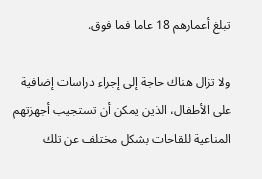تبلغ أعمارهم 18 عاما فما فوق.

ولا تزال هناك حاجة إلى إجراء دراسات إضافية على الأطفال، الذين يمكن أن تستجيب أجهزتهم المناعية للقاحات بشكل مختلف عن تلك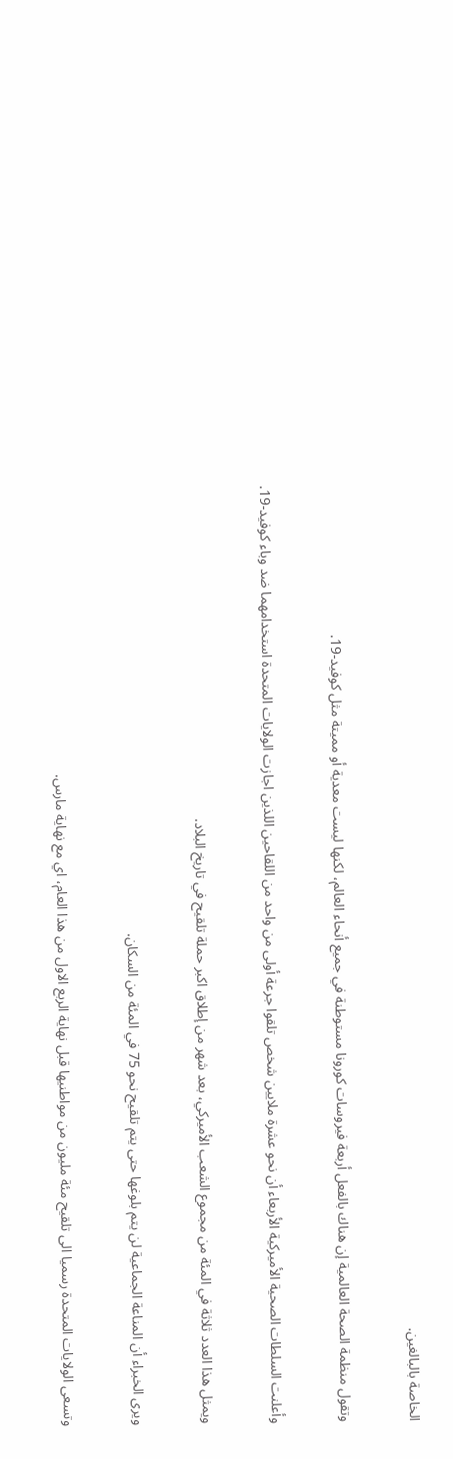الخاصة بالبالغين.

وتقول منظمة الصحة العالمية إن هناك بالفعل أربعة فيروسات كورونا مستوطنة في جميع أنحاء العالم، لكنها ليست معدية أو مميتة مثل كوفيد-19.

وأعلنت السلطات الصحية الأميركية الأربعاء أن نحو عشرة ملايين شخص تلقوا جرعة أولى من واحد من اللقاحين اللذين اجازت الولايات المتحدة استخدامهما ضد وباء كوفيد-19.

ويمثل هذا العدد ثلاثة في المئة من مجموع الشعب الأميركي، بعد شهر من إطلاق اكبر حملة تلقيح في تاريخ البلاد.

ويرى الخبراء أن المناعة الجماعية لن يتم بلوغها حتى يتم تلقيح نحو 75 في المئة من السكان.

وتسعى الولايات المتحدة رسميا الى تلقيح مئة مليون من مواطنيها قبل نهاية الربع الاول من هذا العام، اي مع نهاية مارس.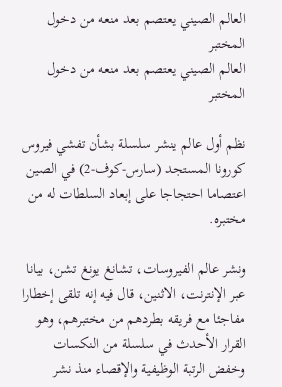العالم الصيني يعتصم بعد منعه من دخول المختبر
العالم الصيني يعتصم بعد منعه من دخول المختبر

نظم أول عالم ينشر سلسلة بشأن تفشي فيروس كورونا المستجد (سارس-كوف-2) في الصين اعتصاما احتجاجا على إبعاد السلطات له من مختبره.

ونشر عالم الفيروسات، تشانغ يونغ تشن، بيانا عبر الإنترنت، الاثنين، قال فيه إنه تلقى إخطارا مفاجئا مع فريقه بطردهم من مختبرهم، وهو القرار الأحدث في سلسلة من النكسات وخفض الرتبة الوظيفية والإقصاء منذ نشر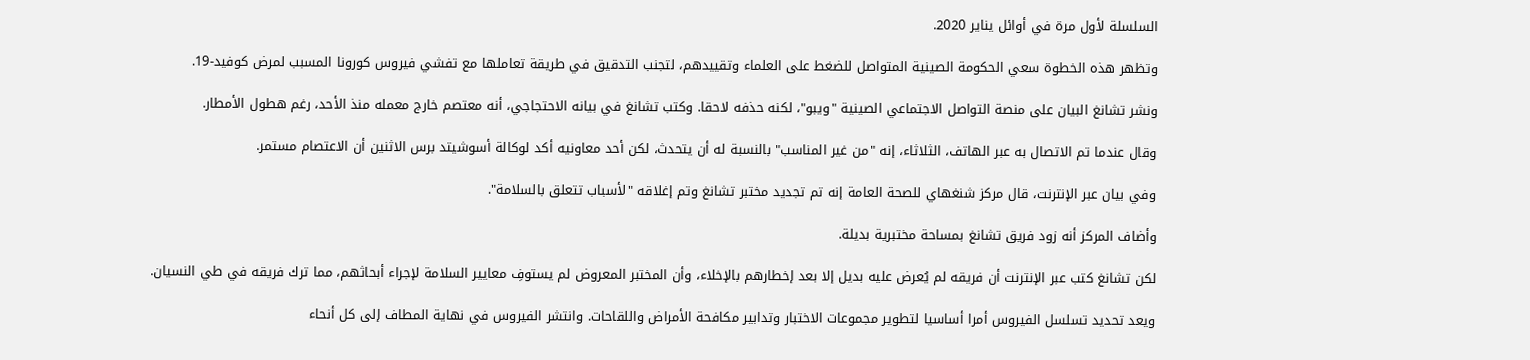السلسلة لأول مرة في أوائل يناير 2020.

وتظهر هذه الخطوة سعي الحكومة الصينية المتواصل للضغط على العلماء وتقييدهم، لتجنب التدقيق في طريقة تعاملها مع تفشي فيروس كورونا المسبب لمرض كوفيد-19.

ونشر تشانغ البيان على منصة التواصل الاجتماعي الصينية "ويبو"، لكنه حذفه لاحقا. وكتب تشانغ في بيانه الاحتجاجي، أنه معتصم خارج معمله منذ الأحد، رغم هطول الأمطار.

وقال عندما تم الاتصال به عبر الهاتف، الثلاثاء، إنه "من غير المناسب" بالنسبة له أن يتحدث، لكن أحد معاونيه أكد لوكالة أسوشيتد برس الاثنين أن الاعتصام مستمر.

وفي بيان عبر الإنترنت، قال مركز شنغهاي للصحة العامة إنه تم تجديد مختبر تشانغ وتم إغلاقه "لأسباب تتعلق بالسلامة".

وأضاف المركز أنه زود فريق تشانغ بمساحة مختبرية بديلة.

لكن تشانغ كتب عبر الإنترنت أن فريقه لم يُعرض عليه بديل إلا بعد إخطارهم بالإخلاء، وأن المختبر المعروض لم يستوفِ معايير السلامة لإجراء أبحاثهم، مما ترك فريقه في طي النسيان.

ويعد تحديد تسلسل الفيروس أمرا أساسيا لتطوير مجموعات الاختبار وتدابير مكافحة الأمراض واللقاحات. وانتشر الفيروس في نهاية المطاف إلى كل أنحاء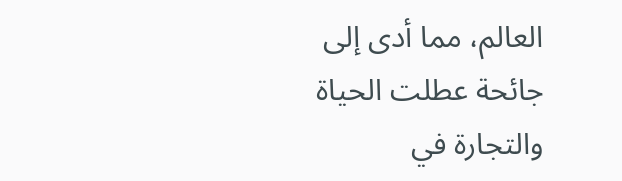العالم، مما أدى إلى جائحة عطلت الحياة والتجارة في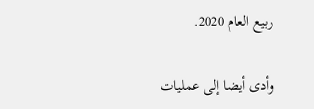ربيع العام 2020.

وأدى أيضا إلى عمليات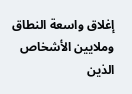إغلاق واسعة النطاق وملايين الأشخاص الذين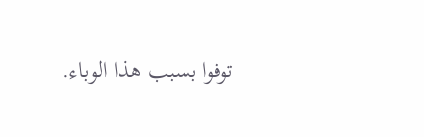توفوا بسبب هذا الوباء.